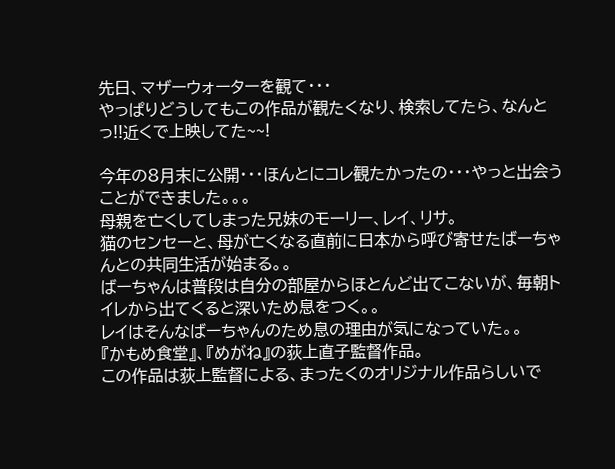先日、マザーウォーターを観て・・・
やっぱりどうしてもこの作品が観たくなり、検索してたら、なんとっ!!近くで上映してた~~!

今年の8月末に公開・・・ほんとにコレ観たかったの・・・やっと出会うことができました。。。
母親を亡くしてしまった兄妹のモーリー、レイ、リサ。
猫のセンセーと、母が亡くなる直前に日本から呼び寄せたばーちゃんとの共同生活が始まる。。
ばーちゃんは普段は自分の部屋からほとんど出てこないが、毎朝トイレから出てくると深いため息をつく。。
レイはそんなばーちゃんのため息の理由が気になっていた。。
『かもめ食堂』、『めがね』の荻上直子監督作品。
この作品は荻上監督による、まったくのオリジナル作品らしいで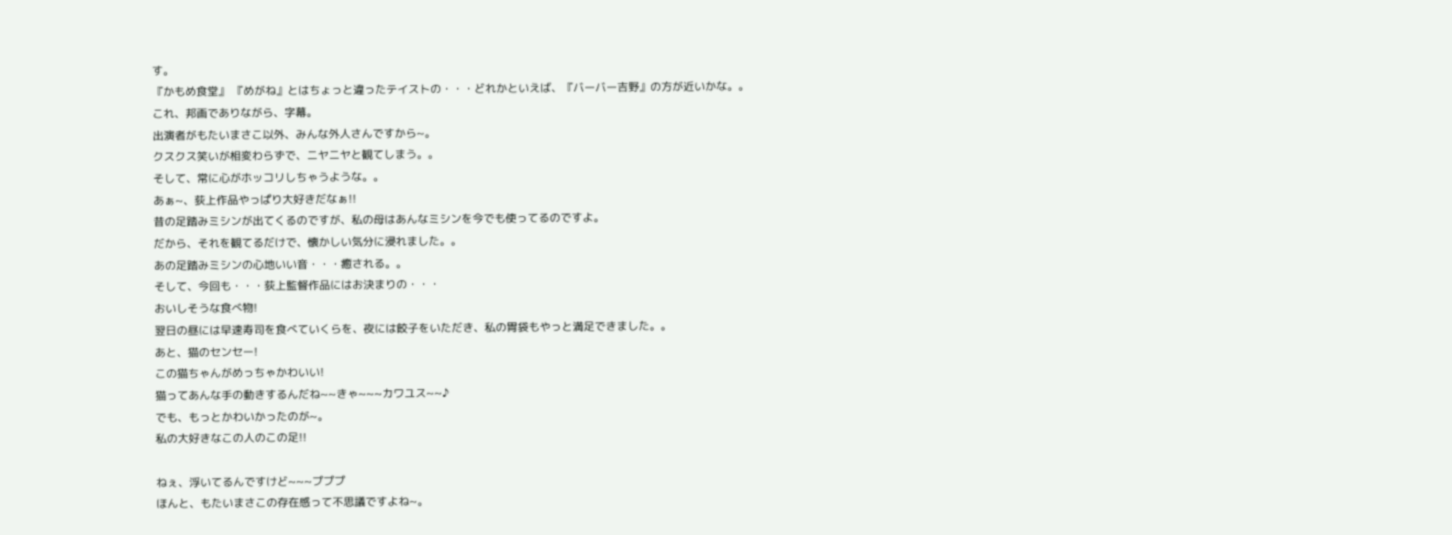す。
『かもめ食堂』 『めがね』とはちょっと違ったテイストの・・・どれかといえば、『バーバー吉野』の方が近いかな。。
これ、邦画でありながら、字幕。
出演者がもたいまさこ以外、みんな外人さんですから~。
クスクス笑いが相変わらずで、ニヤニヤと観てしまう。。
そして、常に心がホッコリしちゃうような。。
あぁ~、荻上作品やっぱり大好きだなぁ!!
昔の足踏みミシンが出てくるのですが、私の母はあんなミシンを今でも使ってるのですよ。
だから、それを観てるだけで、懐かしい気分に浸れました。。
あの足踏みミシンの心地いい音・・・癒される。。
そして、今回も・・・荻上監督作品にはお決まりの・・・
おいしそうな食べ物!
翌日の昼には早速寿司を食べていくらを、夜には餃子をいただき、私の胃袋もやっと満足できました。。
あと、猫のセンセー!
この猫ちゃんがめっちゃかわいい!
猫ってあんな手の動きするんだね~~きゃ~~~カワユス~~♪
でも、もっとかわいかったのが~。
私の大好きなこの人のこの足!!

ねぇ、浮いてるんですけど~~~プププ
ほんと、もたいまさこの存在感って不思議ですよね~。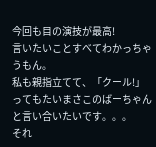今回も目の演技が最高!
言いたいことすべてわかっちゃうもん。
私も親指立てて、「クール!」ってもたいまさこのばーちゃんと言い合いたいです。。。
それ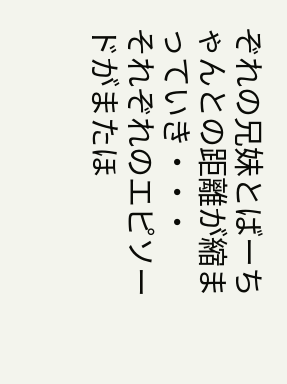ぞれの兄妹とばーちゃんとの距離が縮まっていき・・・
それぞれのエピソードがまたほ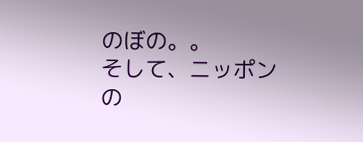のぼの。。
そして、ニッポンの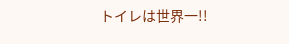トイレは世界一!!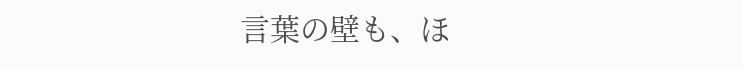言葉の壁も、ほ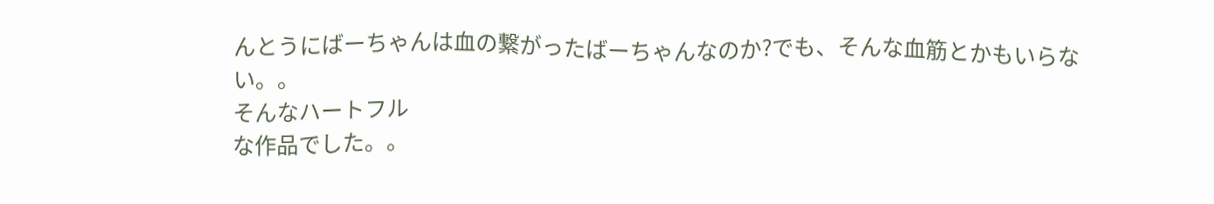んとうにばーちゃんは血の繋がったばーちゃんなのか?でも、そんな血筋とかもいらない。。
そんなハートフル
な作品でした。。